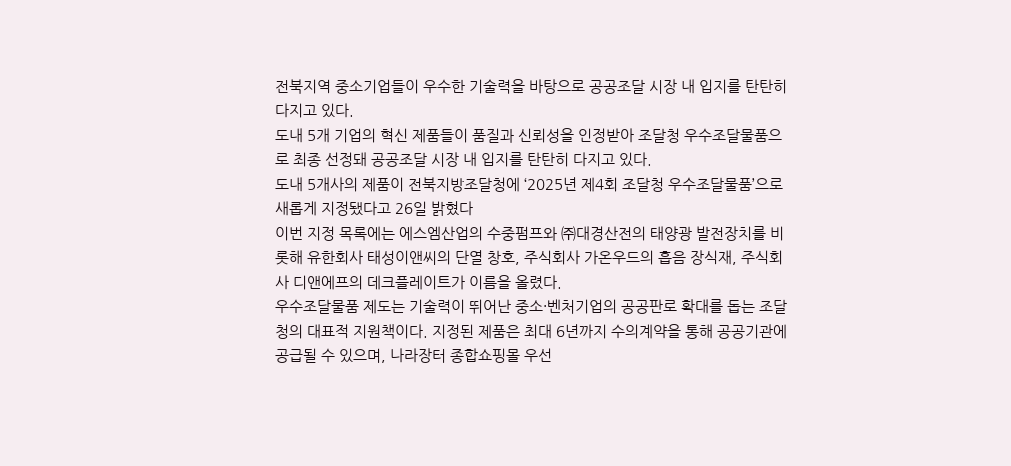전북지역 중소기업들이 우수한 기술력을 바탕으로 공공조달 시장 내 입지를 탄탄히 다지고 있다.
도내 5개 기업의 혁신 제품들이 품질과 신뢰성을 인정받아 조달청 우수조달물품으로 최종 선정돼 공공조달 시장 내 입지를 탄탄히 다지고 있다.
도내 5개사의 제품이 전북지방조달청에 ‘2025년 제4회 조달청 우수조달물품’으로 새롭게 지정됐다고 26일 밝혔다
이번 지정 목록에는 에스엠산업의 수중펌프와 ㈜대경산전의 태양광 발전장치를 비롯해 유한회사 태성이앤씨의 단열 창호, 주식회사 가온우드의 흡음 장식재, 주식회사 디앤에프의 데크플레이트가 이름을 올렸다.
우수조달물품 제도는 기술력이 뛰어난 중소·벤처기업의 공공판로 확대를 돕는 조달청의 대표적 지원책이다. 지정된 제품은 최대 6년까지 수의계약을 통해 공공기관에 공급될 수 있으며, 나라장터 종합쇼핑몰 우선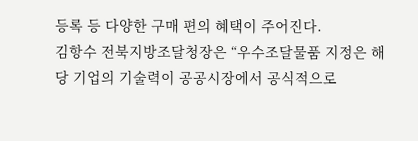등록 등 다양한 구매 편의 혜택이 주어진다.
김항수 전북지방조달청장은 “우수조달물품 지정은 해당 기업의 기술력이 공공시장에서 공식적으로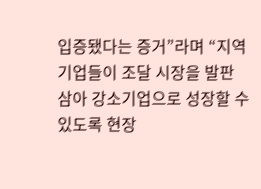입증됐다는 증거”라며 “지역 기업들이 조달 시장을 발판 삼아 강소기업으로 성장할 수 있도록 현장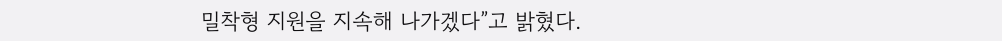밀착형 지원을 지속해 나가겠다”고 밝혔다.